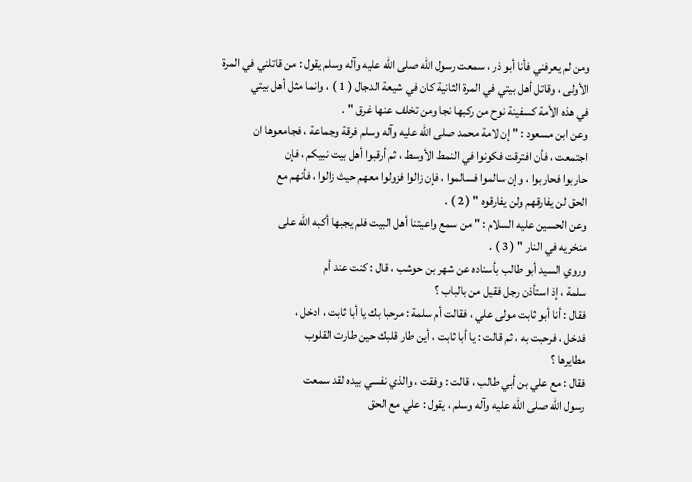ومن لم يعرفني فأنا أبو ذر ، سمعت رسول الله صلى الله عليه وآله وسلم يقول : من قاتلني في المرة
الأولى ، وقاتل أهل بيتي في المرة الثانية كان في شيعة الدجال ( 1 ) ، وانما مثل أهل بيتي
في هذه الأمة كسفينة نوح من ركبها نجا ومن تخلف عنها غرق " .
وعن ابن مسعود : " إن لامة محمد صلى الله عليه وآله وسلم فرقة وجماعة ، فجامعوها ان
اجتمعت ، فأن افترقت فكونوا في النمط الأوسط ، ثم أرقبوا أهل بيت نبيكم ، فإن
حاربوا فحاربوا ، وإن سالموا فسالموا ، فإن زالوا فزولوا معهم حيث زالوا ، فأنهم مع
الحق لن يفارقهم ولن يفارقوه " ( 2 ) .
وعن الحسين عليه السلام : " من سمع واعيتنا أهل البيت فلم يجبها أكبه الله على
منخريه في النار " ( 3 ) .
وروي السيد أبو طالب بأسناده عن شهر بن حوشب ، قال : كنت عند أم
سلمة ، إذ استأذن رجل فقيل من بالباب ؟
فقال : أنا أبو ثابت مولى علي ، فقالت أم سلمة : مرحبا بك يا أبا ثابت ، ادخل ،
فدخل ، فرحبت به ، ثم قالت : يا أبا ثابت ، أين طار قلبك حين طارت القلوب
مطايرها ؟
فقال : مع علي بن أبي طالب ، قالت : وفقت ، والذي نفسي بيده لقد سمعت
رسول الله صلى الله عليه وآله وسلم ، يقول : علي مع الحق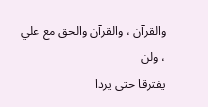والقرآن ، والقرآن والحق مع علي ، ولن
يفترقا حتى يردا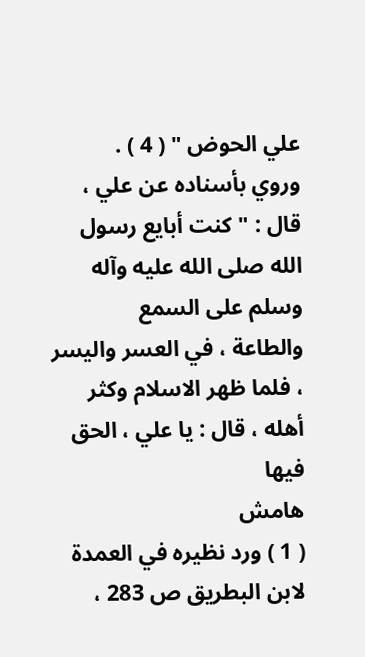علي الحوض " ( 4 ) .
وروي بأسناده عن علي ، قال : " كنت أبايع رسول الله صلى الله عليه وآله وسلم على السمع
والطاعة ، في العسر واليسر ، فلما ظهر الاسلام وكثر أهله ، قال : يا علي ، الحق فيها
هامش
( 1 ) ورد نظيره في العمدة لابن البطريق ص 283 ،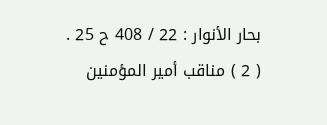بحار الأنوار : 22 / 408 ح 25 .
( 2 ) مناقب أمير المؤمنين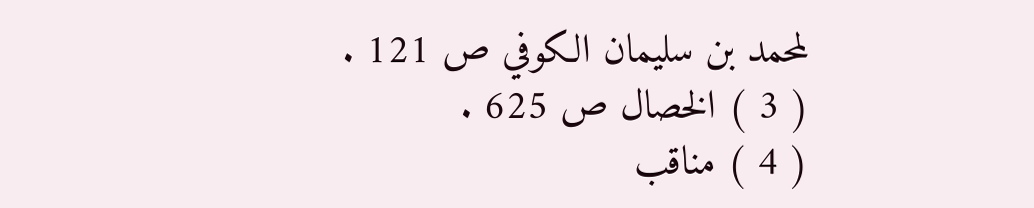لمحمد بن سليمان الكوفي ص 121 .
( 3 ) الخصال ص 625 .
( 4 ) مناقب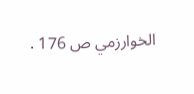الخوارزمي ص 176 .